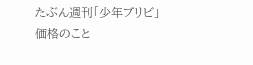たぶん週刊「少年ブリビ」
価格のこと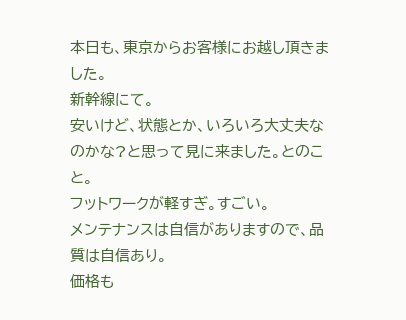本日も、東京からお客様にお越し頂きました。
新幹線にて。
安いけど、状態とか、いろいろ大丈夫なのかな?と思って見に来ました。とのこと。
フットワークが軽すぎ。すごい。
メンテナンスは自信がありますので、品質は自信あり。
価格も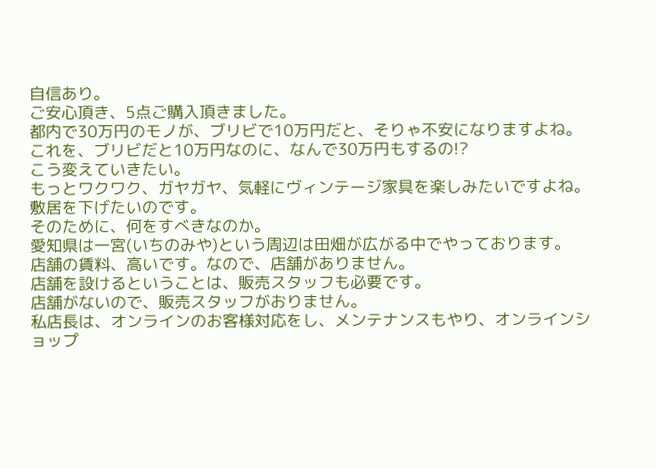自信あり。
ご安心頂き、5点ご購入頂きました。
都内で30万円のモノが、ブリビで10万円だと、そりゃ不安になりますよね。
これを、ブリビだと10万円なのに、なんで30万円もするの!?
こう変えていきたい。
もっとワクワク、ガヤガヤ、気軽にヴィンテージ家具を楽しみたいですよね。
敷居を下げたいのです。
そのために、何をすべきなのか。
愛知県は一宮(いちのみや)という周辺は田畑が広がる中でやっております。
店舗の賃料、高いです。なので、店舗がありません。
店舗を設けるということは、販売スタッフも必要です。
店舗がないので、販売スタッフがおりません。
私店長は、オンラインのお客様対応をし、メンテナンスもやり、オンラインショップ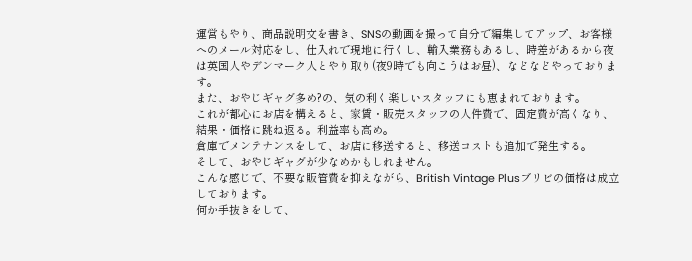運営もやり、商品説明文を書き、SNSの動画を撮って自分で編集してアップ、お客様へのメール対応をし、仕入れで現地に行くし、輸入業務もあるし、時差があるから夜は英国人やデンマーク人とやり取り(夜9時でも向こうはお昼)、などなどやっております。
また、おやじギャグ多め?の、気の利く楽しいスタッフにも恵まれております。
これが都心にお店を構えると、家賃・販売スタッフの人件費で、固定費が高くなり、結果・価格に跳ね返る。利益率も高め。
倉庫でメンテナンスをして、お店に移送すると、移送コストも追加で発生する。
そして、おやじギャグが少なめかもしれません。
こんな感じで、不要な販管費を抑えながら、British Vintage Plusブリビの価格は成立しております。
何か手抜きをして、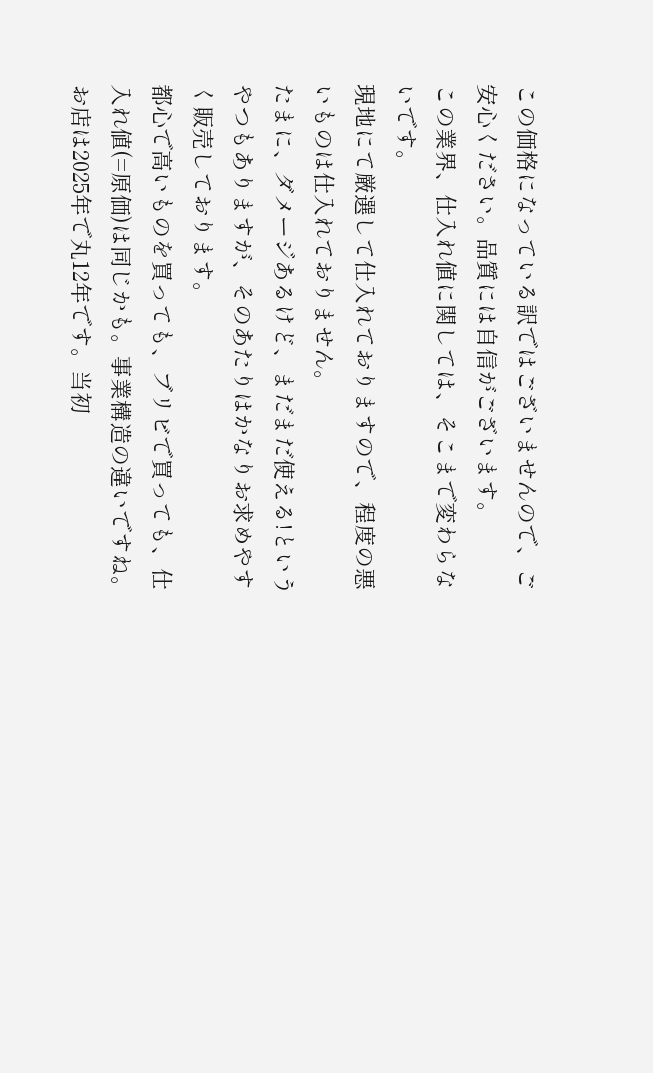この価格になっている訳ではございませんので、ご安心ください。品質には自信がございます。
この業界、仕入れ値に関しては、そこまで変わらないです。
現地にて厳選して仕入れておりますので、程度の悪いものは仕入れておりません。
たまに、ダメージあるけど、まだまだ使える!というやつもありますが、そのあたりはかなりお求めやすく販売しております。
都心で高いものを買っても、ブリビで買っても、仕入れ値(=原価)は同じかも。事業構造の違いですね。
お店は2025年で丸12年です。当初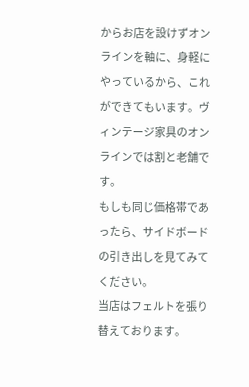からお店を設けずオンラインを軸に、身軽にやっているから、これができてもいます。ヴィンテージ家具のオンラインでは割と老舗です。
もしも同じ価格帯であったら、サイドボードの引き出しを見てみてください。
当店はフェルトを張り替えております。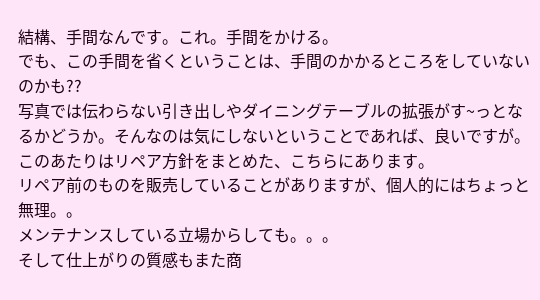結構、手間なんです。これ。手間をかける。
でも、この手間を省くということは、手間のかかるところをしていないのかも??
写真では伝わらない引き出しやダイニングテーブルの拡張がす~っとなるかどうか。そんなのは気にしないということであれば、良いですが。
このあたりはリペア方針をまとめた、こちらにあります。
リペア前のものを販売していることがありますが、個人的にはちょっと無理。。
メンテナンスしている立場からしても。。。
そして仕上がりの質感もまた商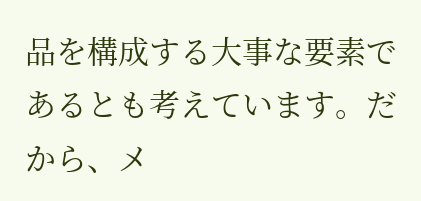品を構成する大事な要素であるとも考えています。だから、メ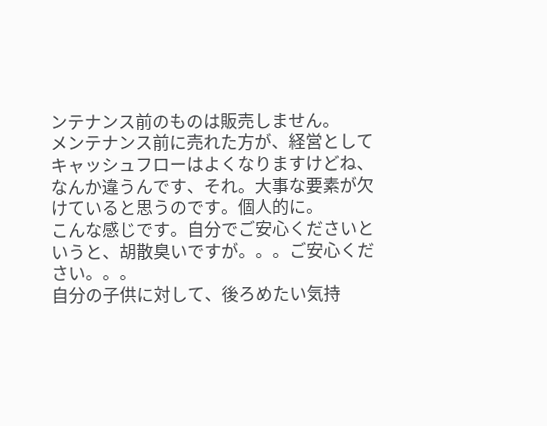ンテナンス前のものは販売しません。
メンテナンス前に売れた方が、経営としてキャッシュフローはよくなりますけどね、なんか違うんです、それ。大事な要素が欠けていると思うのです。個人的に。
こんな感じです。自分でご安心くださいというと、胡散臭いですが。。。ご安心ください。。。
自分の子供に対して、後ろめたい気持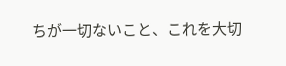ちが一切ないこと、これを大切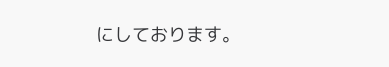にしております。